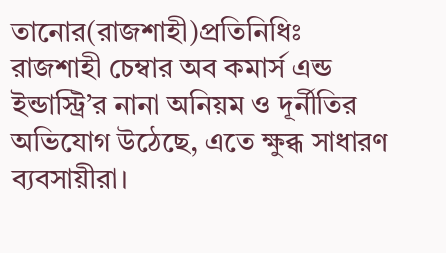তানোর(রাজশাহী)প্রতিনিধিঃ রাজশাহী চেম্বার অব কমার্স এন্ড ইন্ডাস্ট্রি’র নানা অনিয়ম ও দূর্নীতির অভিযোগ উঠেছে, এতে ক্ষুব্ধ সাধারণ ব্যবসায়ীরা।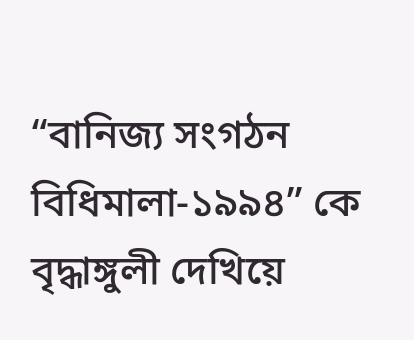“বানিজ্য সংগঠন বিধিমালা-১৯৯৪” কে বৃদ্ধাঙ্গুলী দেখিয়ে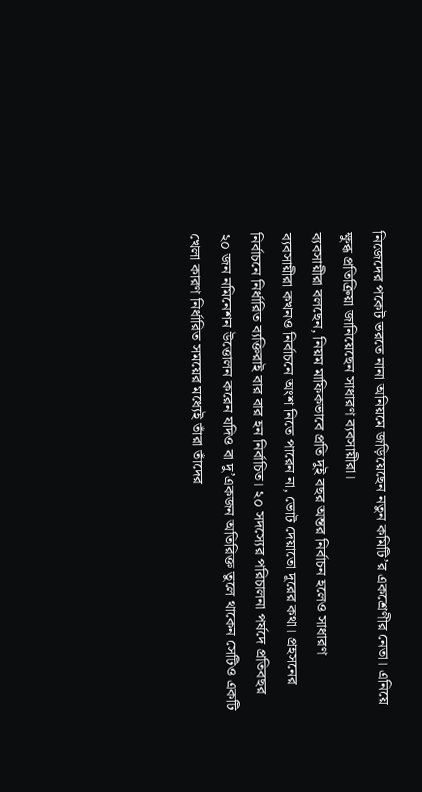নিজেদের পকেট ভরতে নানা অনিয়মে জড়িয়েছেন নতুন কমিটি’র একশ্রেণীর নেতা। এনিয়ে ক্ষুব্ধ প্রতিক্রিয়া জানিয়েছেন সাধারণ ব্যবসায়ীরা।
ব্যবসায়ীরা বলছেন, নিয়ম মাফিকভাবে প্রতি দুই বছর অন্তর নির্বাচন হলেও সাধারণ ব্যবসায়ীরা কখনও নির্বাচনে অংশ নিতে পারেন না, ভোট দেয়াতো দূরের কথা। প্রহসনের নির্বাচনে নির্ধারিত ব্যক্তিরাই বার বার হন নির্বাচিত। ২০ সদস্যের পরিচালনা পর্ষদে প্রতিবছর ২০ জন নমিনেশন উত্তোলন করেন যদিও বা দু’একজন অতিরিক্ত তুলে থাকেন সেটিও একটি খেলা কারণ নির্ধারিত সময়ের মধ্যেই তাঁরা তাঁদের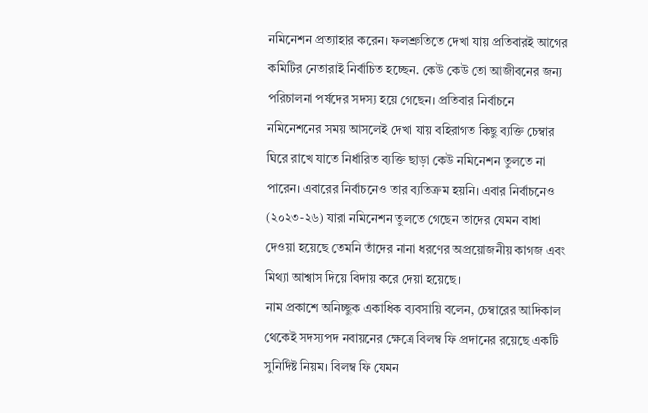নমিনেশন প্রত্যাহার করেন। ফলশ্রুতিতে দেখা যায় প্রতিবারই আগের কমিটির নেতারাই নির্বাচিত হচ্ছেন. কেউ কেউ তো আজীবনের জন্য পরিচালনা পর্ষদের সদস্য হয়ে গেছেন। প্রতিবার নির্বাচনে নমিনেশনের সময় আসলেই দেখা যায় বহিরাগত কিছু ব্যক্তি চেম্বার ঘিরে রাখে যাতে নির্ধারিত ব্যক্তি ছাড়া কেউ নমিনেশন তুলতে না পারেন। এবারের নির্বাচনেও তার ব্যতিক্রম হয়নি। এবার নির্বাচনেও (২০২৩-২৬) যারা নমিনেশন তুলতে গেছেন তাদের যেমন বাধা দেওয়া হয়েছে তেমনি তাঁদের নানা ধরণের অপ্রয়োজনীয় কাগজ এবং মিথ্যা আশ্বাস দিয়ে বিদায় করে দেয়া হয়েছে।
নাম প্রকাশে অনিচ্ছুক একাধিক ব্যবসায়ি বলেন, চেম্বারের আদিকাল থেকেই সদস্যপদ নবায়নের ক্ষেত্রে বিলম্ব ফি প্রদানের রয়েছে একটি সুনির্দিষ্ট নিয়ম। বিলম্ব ফি যেমন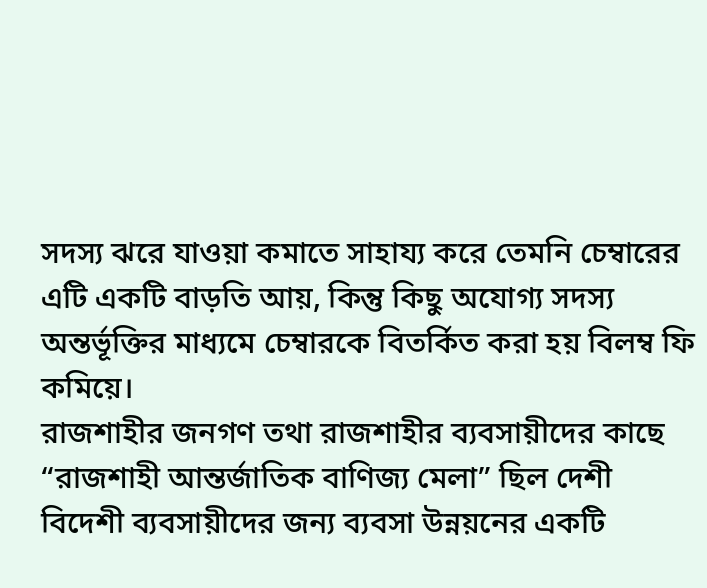সদস্য ঝরে যাওয়া কমাতে সাহায্য করে তেমনি চেম্বারের এটি একটি বাড়তি আয়, কিন্তু কিছু অযোগ্য সদস্য অন্তর্ভূক্তির মাধ্যমে চেম্বারকে বিতর্কিত করা হয় বিলম্ব ফি কমিয়ে।
রাজশাহীর জনগণ তথা রাজশাহীর ব্যবসায়ীদের কাছে “রাজশাহী আন্তর্জাতিক বাণিজ্য মেলা” ছিল দেশী বিদেশী ব্যবসায়ীদের জন্য ব্যবসা উন্নয়নের একটি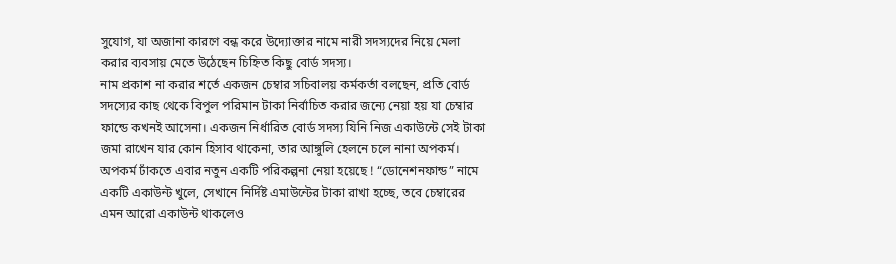সুযোগ, যা অজানা কারণে বন্ধ করে উদ্যোক্তার নামে নারী সদস্যদের নিয়ে মেলা করার ব্যবসায় মেতে উঠেছেন চিহ্নিত কিছু বোর্ড সদস্য।
নাম প্রকাশ না করার শর্তে একজন চেম্বার সচিবালয় কর্মকর্তা বলছেন, প্রতি বোর্ড সদস্যের কাছ থেকে বিপুল পরিমান টাকা নির্বাচিত করার জন্যে নেয়া হয় যা চেম্বার ফান্ডে কখনই আসেনা। একজন নির্ধারিত বোর্ড সদস্য যিনি নিজ একাউন্টে সেই টাকা জমা রাখেন যার কোন হিসাব থাকেনা, তার আঙ্গুলি হেলনে চলে নানা অপকর্ম। অপকর্ম ঢাঁকতে এবার নতুন একটি পরিকল্পনা নেয়া হয়েছে ! “ডোনেশনফান্ড” নামে একটি একাউন্ট খুলে, সেখানে নির্দিষ্ট এমাউন্টের টাকা রাখা হচ্ছে, তবে চেম্বারের এমন আরো একাউন্ট থাকলেও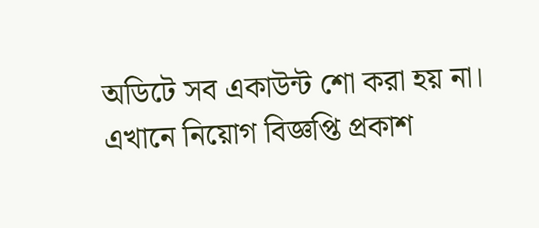অডিটে সব একাউন্ট শো করা হয় না।
এখানে নিয়োগ বিজ্ঞপ্তি প্রকাশ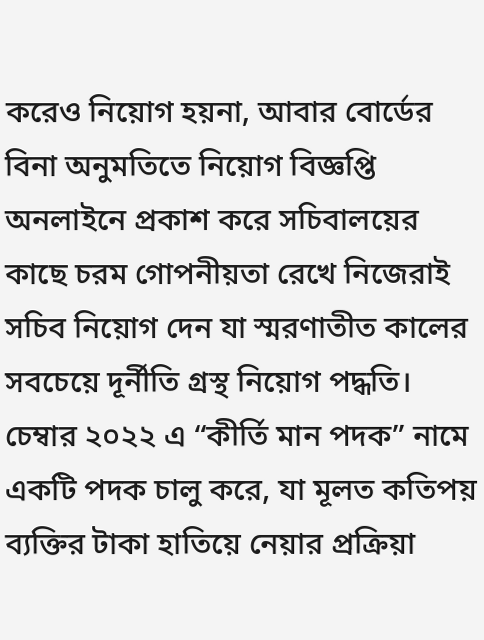করেও নিয়োগ হয়না, আবার বোর্ডের বিনা অনুমতিতে নিয়োগ বিজ্ঞপ্তি অনলাইনে প্রকাশ করে সচিবালয়ের কাছে চরম গোপনীয়তা রেখে নিজেরাই সচিব নিয়োগ দেন যা স্মরণাতীত কালের সবচেয়ে দূর্নীতি গ্রস্থ নিয়োগ পদ্ধতি। চেম্বার ২০২২ এ “কীর্তি মান পদক” নামে একটি পদক চালু করে, যা মূলত কতিপয় ব্যক্তির টাকা হাতিয়ে নেয়ার প্রক্রিয়া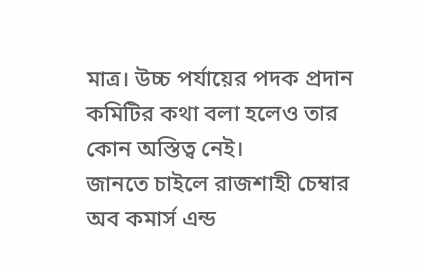মাত্র। উচ্চ পর্যায়ের পদক প্রদান কমিটির কথা বলা হলেও তার কোন অস্তিত্ব নেই।
জানতে চাইলে রাজশাহী চেম্বার অব কমার্স এন্ড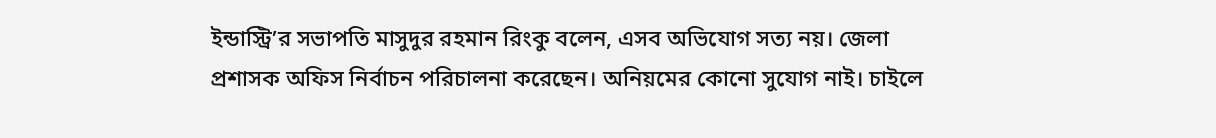ইন্ডাস্ট্রি’র সভাপতি মাসুদুর রহমান রিংকু বলেন, এসব অভিযোগ সত্য নয়। জেলা প্রশাসক অফিস নির্বাচন পরিচালনা করেছেন। অনিয়মের কোনো সুযোগ নাই। চাইলে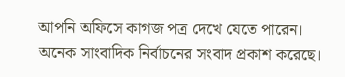আপনি অফিসে কাগজ পত্র দেখে যেতে পারেন। অনেক সাংবাদিক নির্বাচনের সংবাদ প্রকাশ করেছে।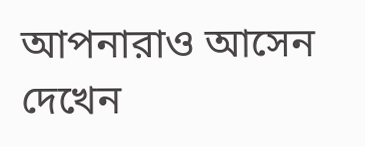আপনারাও আসেন দেখেন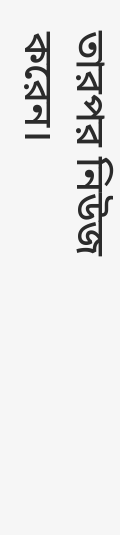তারপর নিউজ করেন।